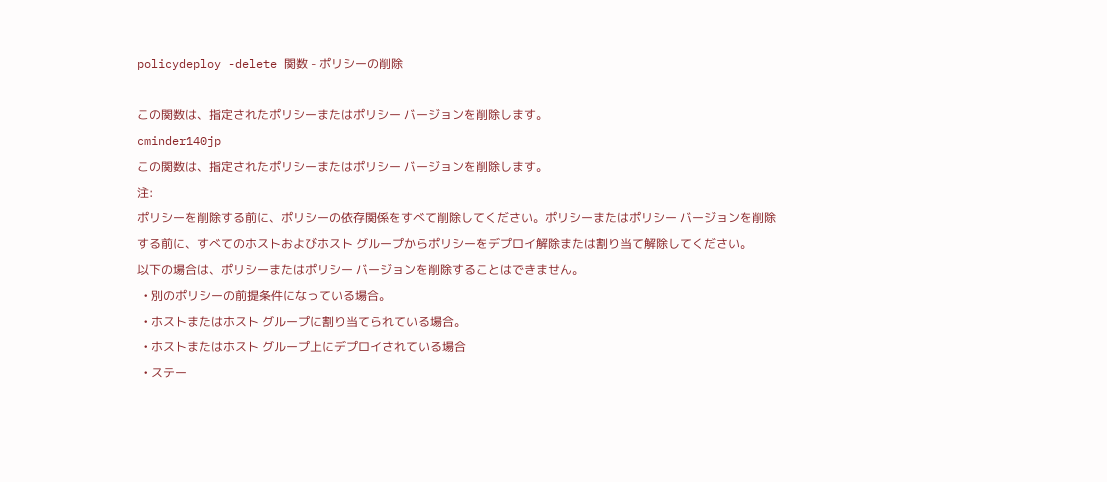policydeploy -delete 関数 - ポリシーの削除

この関数は、指定されたポリシーまたはポリシー バージョンを削除します。
cminder140jp
この関数は、指定されたポリシーまたはポリシー バージョンを削除します。
注:
ポリシーを削除する前に、ポリシーの依存関係をすべて削除してください。ポリシーまたはポリシー バージョンを削除する前に、すべてのホストおよびホスト グループからポリシーをデプロイ解除または割り当て解除してください。
以下の場合は、ポリシーまたはポリシー バージョンを削除することはできません。
  • 別のポリシーの前提条件になっている場合。
  • ホストまたはホスト グループに割り当てられている場合。
  • ホストまたはホスト グループ上にデプロイされている場合
  • ステー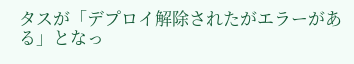タスが「デプロイ解除されたがエラーがある」となっ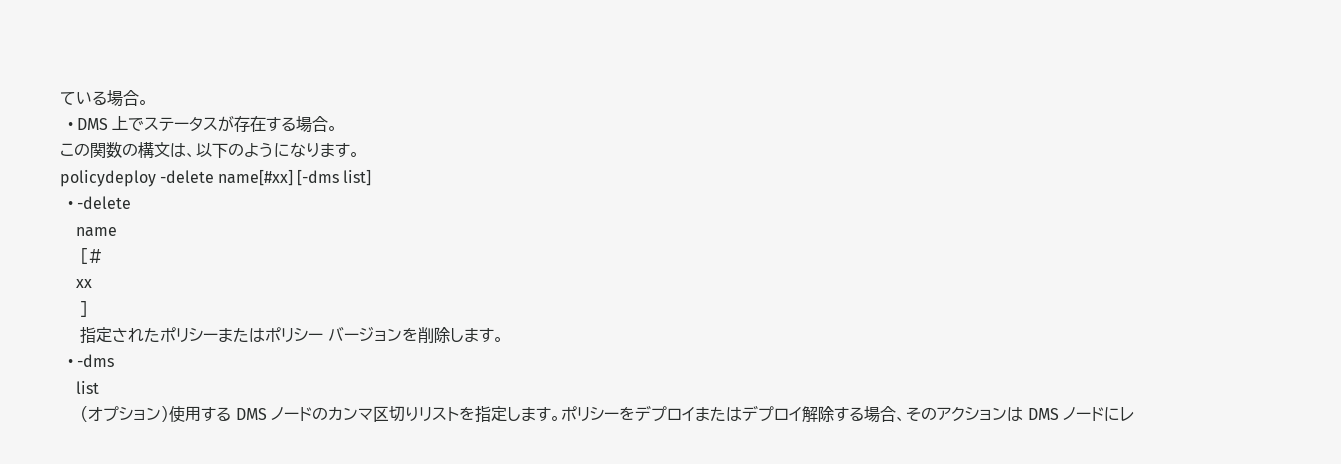ている場合。
  • DMS 上でステータスが存在する場合。
この関数の構文は、以下のようになります。
policydeploy -delete name[#xx] [-dms list]
  • -delete
    name
    [#
    xx
    ]
    指定されたポリシーまたはポリシー バージョンを削除します。
  • -dms
    list
    (オプション)使用する DMS ノードのカンマ区切りリストを指定します。ポリシーをデプロイまたはデプロイ解除する場合、そのアクションは DMS ノードにレ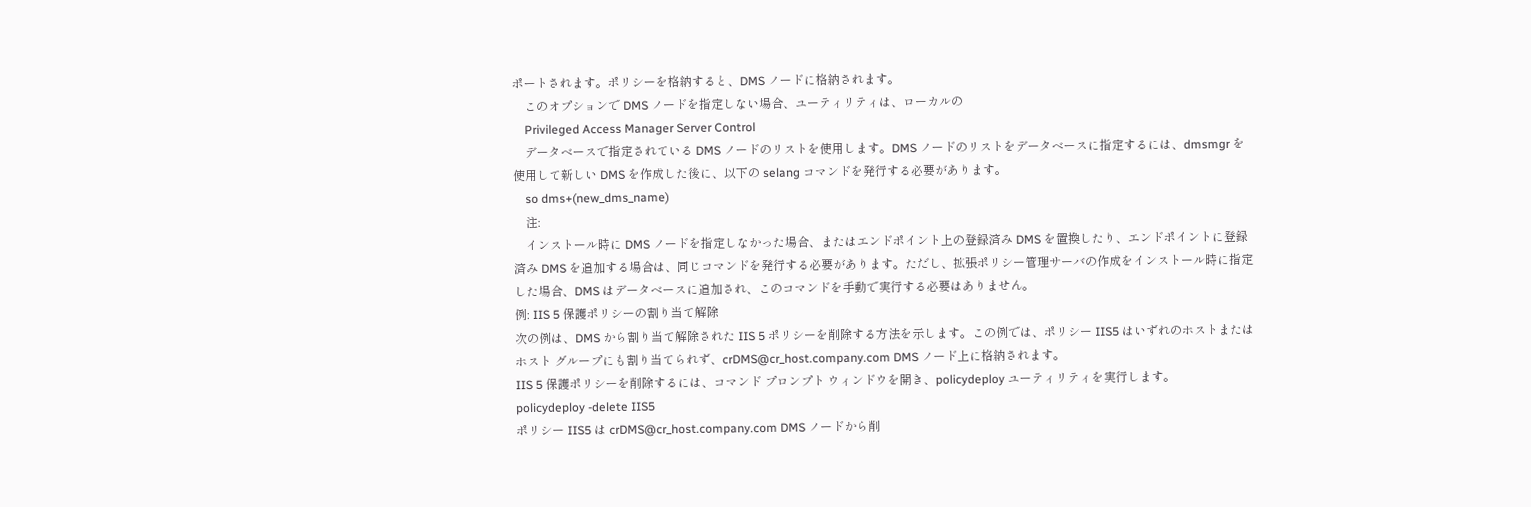ポートされます。ポリシーを格納すると、DMS ノードに格納されます。
    このオプションで DMS ノードを指定しない場合、ユーティリティは、ローカルの
    Privileged Access Manager Server Control
    データベースで指定されている DMS ノードのリストを使用します。DMS ノードのリストをデータベースに指定するには、dmsmgr を使用して新しい DMS を作成した後に、以下の selang コマンドを発行する必要があります。
    so dms+(new_dms_name)
    注:
    インストール時に DMS ノードを指定しなかった場合、またはエンドポイント上の登録済み DMS を置換したり、エンドポイントに登録済み DMS を追加する場合は、同じコマンドを発行する必要があります。ただし、拡張ポリシー管理サーバの作成をインストール時に指定した場合、DMS はデータベースに追加され、このコマンドを手動で実行する必要はありません。
例: IIS 5 保護ポリシーの割り当て解除
次の例は、DMS から割り当て解除された IIS 5 ポリシーを削除する方法を示します。この例では、ポリシー IIS5 はいずれのホストまたはホスト グループにも割り当てられず、crDMS@cr_host.company.com DMS ノード上に格納されます。
IIS 5 保護ポリシーを削除するには、コマンド プロンプト ウィンドウを開き、policydeploy ユーティリティを実行します。
policydeploy -delete IIS5
ポリシー IIS5 は crDMS@cr_host.company.com DMS ノードから削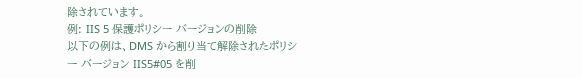除されています。
例: IIS 5 保護ポリシー バージョンの削除
以下の例は、DMS から割り当て解除されたポリシー バージョン IIS5#05 を削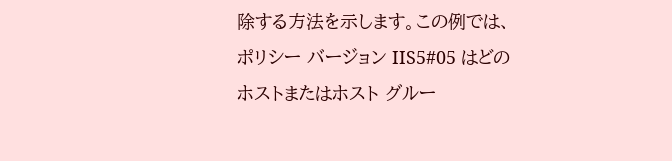除する方法を示します。この例では、ポリシー バージョン IIS5#05 はどのホストまたはホスト グルー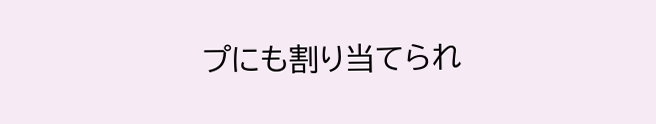プにも割り当てられ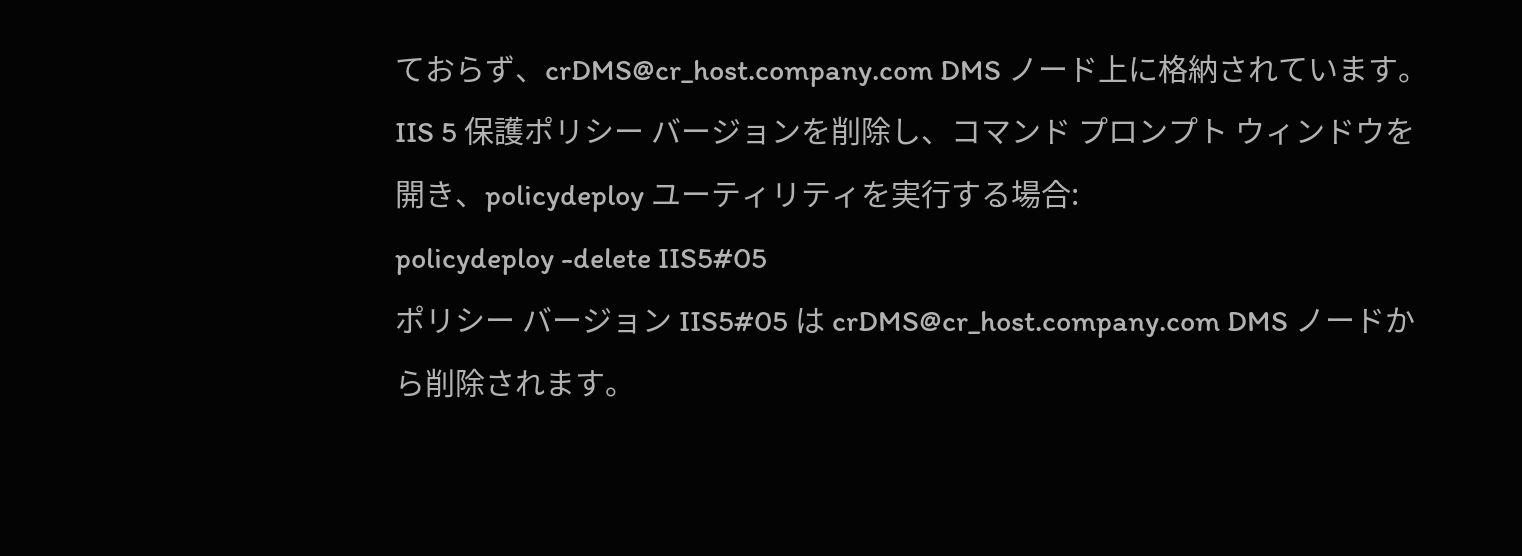ておらず、crDMS@cr_host.company.com DMS ノード上に格納されています。
IIS 5 保護ポリシー バージョンを削除し、コマンド プロンプト ウィンドウを開き、policydeploy ユーティリティを実行する場合:
policydeploy -delete IIS5#05
ポリシー バージョン IIS5#05 は crDMS@cr_host.company.com DMS ノードから削除されます。